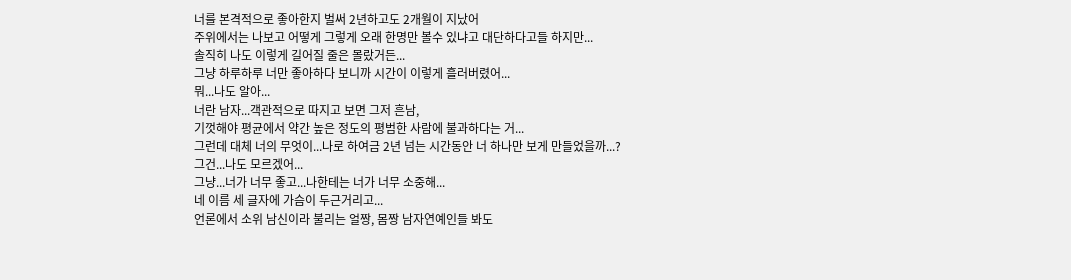너를 본격적으로 좋아한지 벌써 2년하고도 2개월이 지났어
주위에서는 나보고 어떻게 그렇게 오래 한명만 볼수 있냐고 대단하다고들 하지만...
솔직히 나도 이렇게 길어질 줄은 몰랐거든...
그냥 하루하루 너만 좋아하다 보니까 시간이 이렇게 흘러버렸어...
뭐...나도 알아...
너란 남자...객관적으로 따지고 보면 그저 흔남,
기껏해야 평균에서 약간 높은 정도의 평범한 사람에 불과하다는 거...
그런데 대체 너의 무엇이...나로 하여금 2년 넘는 시간동안 너 하나만 보게 만들었을까...?
그건...나도 모르겠어...
그냥...너가 너무 좋고...나한테는 너가 너무 소중해...
네 이름 세 글자에 가슴이 두근거리고...
언론에서 소위 남신이라 불리는 얼짱, 몸짱 남자연예인들 봐도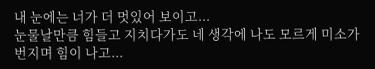내 눈에는 너가 더 멋있어 보이고...
눈물날만큼 힘들고 지치다가도 네 생각에 나도 모르게 미소가 번지며 힘이 나고...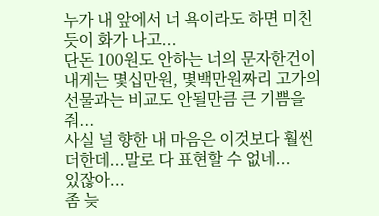누가 내 앞에서 너 욕이라도 하면 미친듯이 화가 나고...
단돈 100원도 안하는 너의 문자한건이
내게는 몇십만원, 몇백만원짜리 고가의 선물과는 비교도 안될만큼 큰 기쁨을 줘...
사실 널 향한 내 마음은 이것보다 훨씬 더한데...말로 다 표현할 수 없네...
있잖아...
좀 늦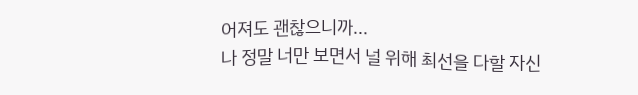어져도 괜찮으니까...
나 정말 너만 보면서 널 위해 최선을 다할 자신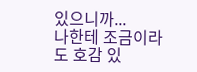있으니까...
나한테 조금이라도 호감 있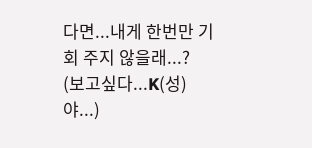다면...내게 한번만 기회 주지 않을래...?
(보고싶다...K(성)야...)